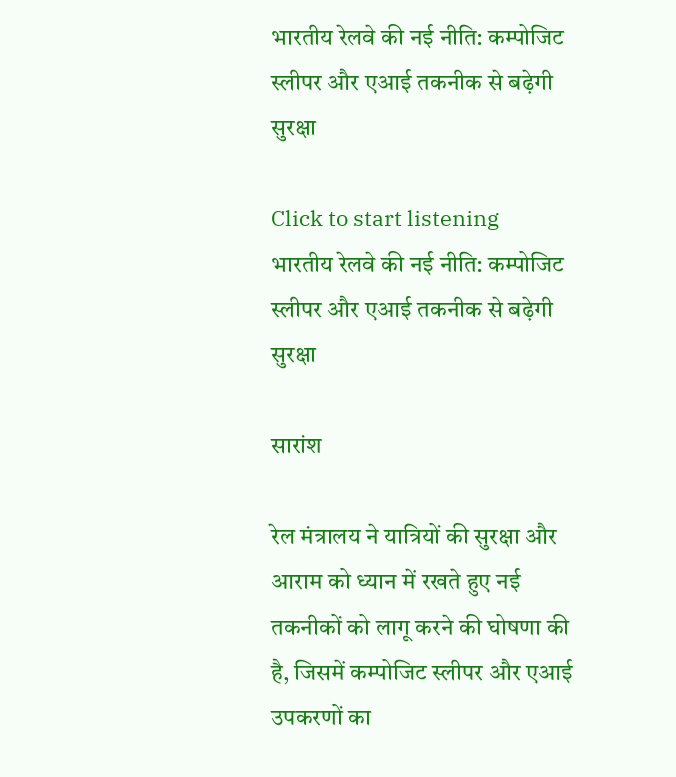भारतीय रेलवे की नई नीति: कम्पोजिट स्लीपर और एआई तकनीक से बढ़ेगी सुरक्षा

Click to start listening
भारतीय रेलवे की नई नीति: कम्पोजिट स्लीपर और एआई तकनीक से बढ़ेगी सुरक्षा

सारांश

रेल मंत्रालय ने यात्रियों की सुरक्षा और आराम को ध्यान में रखते हुए नई तकनीकों को लागू करने की घोषणा की है, जिसमें कम्पोजिट स्लीपर और एआई उपकरणों का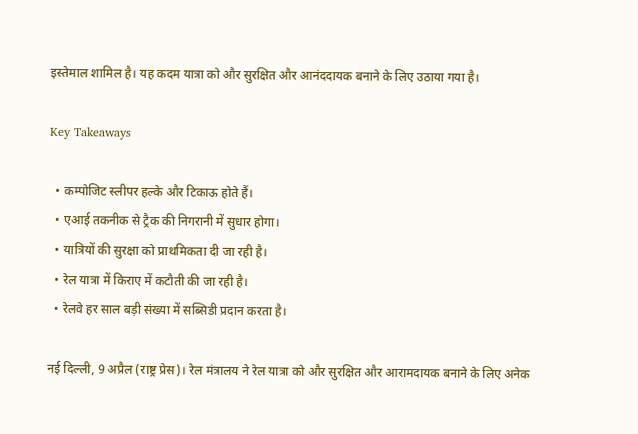इस्तेमाल शामिल है। यह कदम यात्रा को और सुरक्षित और आनंददायक बनाने के लिए उठाया गया है।

Key Takeaways

  • कम्पोजिट स्लीपर हल्के और टिकाऊ होते हैं।
  • एआई तकनीक से ट्रैक की निगरानी में सुधार होगा।
  • यात्रियों की सुरक्षा को प्राथमिकता दी जा रही है।
  • रेल यात्रा में किराए में कटौती की जा रही है।
  • रेलवे हर साल बड़ी संख्या में सब्सिडी प्रदान करता है।

नई दिल्ली, 9 अप्रैल (राष्ट्र प्रेस)। रेल मंत्रालय ने रेल यात्रा को और सुरक्षित और आरामदायक बनाने के लिए अनेक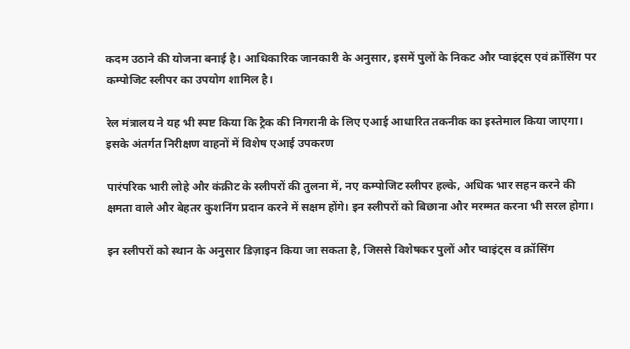कदम उठाने की योजना बनाई है। आधिकारिक जानकारी के अनुसार, इसमें पुलों के निकट और प्वाइंट्स एवं क्रॉसिंग पर कम्पोजिट स्लीपर का उपयोग शामिल है।

रेल मंत्रालय ने यह भी स्पष्ट किया कि ट्रैक की निगरानी के लिए एआई आधारित तकनीक का इस्तेमाल किया जाएगा। इसके अंतर्गत निरीक्षण वाहनों में विशेष एआई उपकरण

पारंपरिक भारी लोहे और कंक्रीट के स्लीपरों की तुलना में, नए कम्पोजिट स्लीपर हल्के, अधिक भार सहन करने की क्षमता वाले और बेहतर कुशनिंग प्रदान करने में सक्षम होंगे। इन स्लीपरों को बिछाना और मरम्मत करना भी सरल होगा।

इन स्लीपरों को स्थान के अनुसार डिज़ाइन किया जा सकता है, जिससे विशेषकर पुलों और प्वाइंट्स व क्रॉसिंग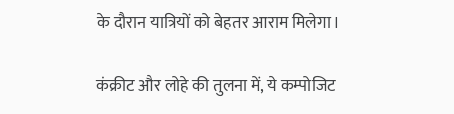के दौरान यात्रियों को बेहतर आराम मिलेगा।

कंक्रीट और लोहे की तुलना में, ये कम्पोजिट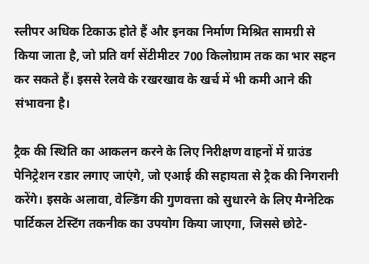स्लीपर अधिक टिकाऊ होते हैं और इनका निर्माण मिश्रित सामग्री से किया जाता है, जो प्रति वर्ग सेंटीमीटर 700 किलोग्राम तक का भार सहन कर सकते हैं। इससे रेलवे के रखरखाव के खर्च में भी कमी आने की संभावना है।

ट्रैक की स्थिति का आकलन करने के लिए निरीक्षण वाहनों में ग्राउंड पेनिट्रेशन रडार लगाए जाएंगे, जो एआई की सहायता से ट्रैक की निगरानी करेंगे। इसके अलावा, वेल्डिंग की गुणवत्ता को सुधारने के लिए मैग्नेटिक पार्टिकल टेस्टिंग तकनीक का उपयोग किया जाएगा, जिससे छोटे-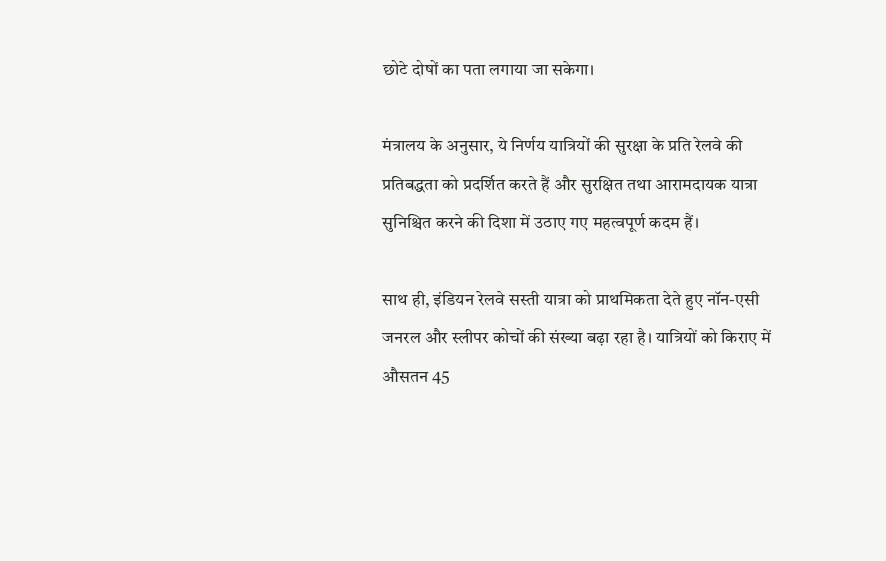छोटे दोषों का पता लगाया जा सकेगा।

मंत्रालय के अनुसार, ये निर्णय यात्रियों की सुरक्षा के प्रति रेलवे की प्रतिबद्धता को प्रदर्शित करते हैं और सुरक्षित तथा आरामदायक यात्रा सुनिश्चित करने की दिशा में उठाए गए महत्वपूर्ण कदम हैं।

साथ ही, इंडियन रेलवे सस्ती यात्रा को प्राथमिकता देते हुए नॉन-एसी जनरल और स्लीपर कोचों की संख्या बढ़ा रहा है। यात्रियों को किराए में औसतन 45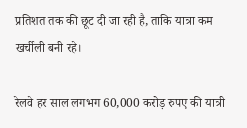प्रतिशत तक की छूट दी जा रही है, ताकि यात्रा कम खर्चीली बनी रहे।

रेलवे हर साल लगभग 60,000 करोड़ रुपए की यात्री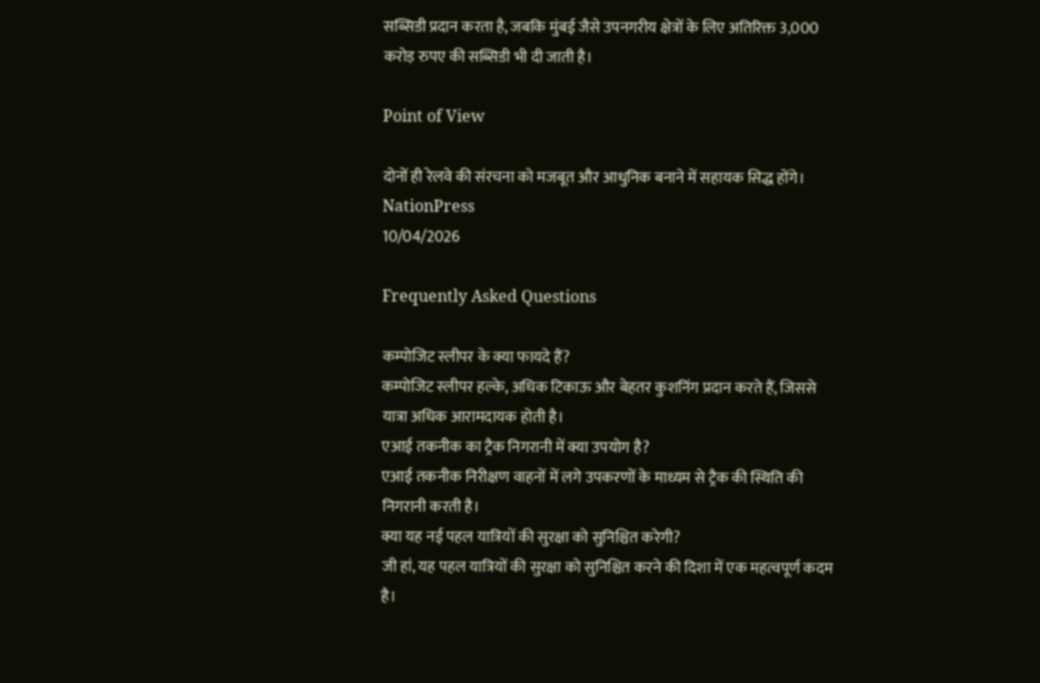सब्सिडी प्रदान करता है, जबकि मुंबई जैसे उपनगरीय क्षेत्रों के लिए अतिरिक्त 3,000 करोड़ रुपए की सब्सिडी भी दी जाती है।

Point of View

दोनों ही रेलवे की संरचना को मजबूत और आधुनिक बनाने में सहायक सिद्ध होंगे।
NationPress
10/04/2026

Frequently Asked Questions

कम्पोजिट स्लीपर के क्या फायदे हैं?
कम्पोजिट स्लीपर हल्के, अधिक टिकाऊ और बेहतर कुशनिंग प्रदान करते हैं, जिससे यात्रा अधिक आरामदायक होती है।
एआई तकनीक का ट्रैक निगरानी में क्या उपयोग है?
एआई तकनीक निरीक्षण वाहनों में लगे उपकरणों के माध्यम से ट्रैक की स्थिति की निगरानी करती है।
क्या यह नई पहल यात्रियों की सुरक्षा को सुनिश्चित करेगी?
जी हां, यह पहल यात्रियों की सुरक्षा को सुनिश्चित करने की दिशा में एक महत्वपूर्ण कदम है।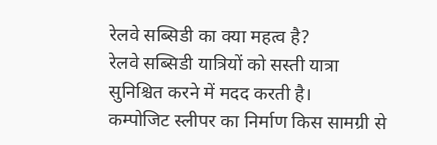रेलवे सब्सिडी का क्या महत्व है?
रेलवे सब्सिडी यात्रियों को सस्ती यात्रा सुनिश्चित करने में मदद करती है।
कम्पोजिट स्लीपर का निर्माण किस सामग्री से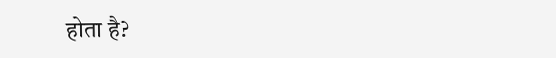होता है?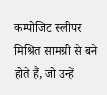कम्पोजिट स्लीपर मिश्रित सामग्री से बने होते हैं, जो उन्हें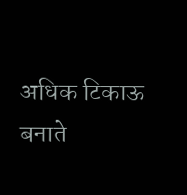अधिक टिकाऊ बनाते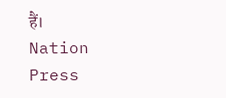हैं।
Nation Press